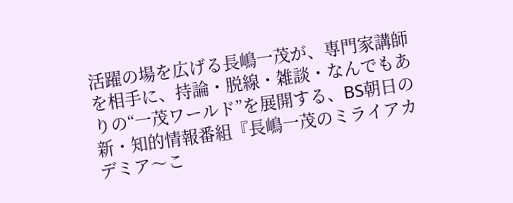活躍の場を広げる長嶋一茂が、専門家講師を相手に、持論・脱線・雑談・なんでもありの“一茂ワールド”を展開する、BS朝日の新・知的情報番組『長嶋一茂のミライアカデミア〜こ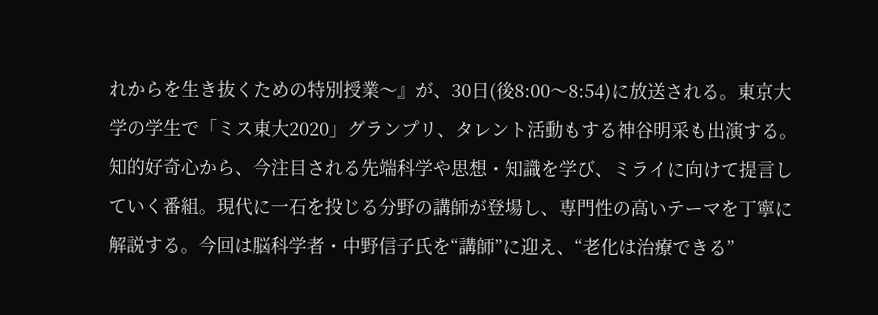れからを生き抜くための特別授業〜』が、30日(後8:00〜8:54)に放送される。東京大学の学生で「ミス東大2020」グランプリ、タレント活動もする神谷明采も出演する。
知的好奇心から、今注目される先端科学や思想・知識を学び、ミライに向けて提言していく番組。現代に一石を投じる分野の講師が登場し、専門性の高いテーマを丁寧に解説する。今回は脳科学者・中野信子氏を“講師”に迎え、“老化は治療できる”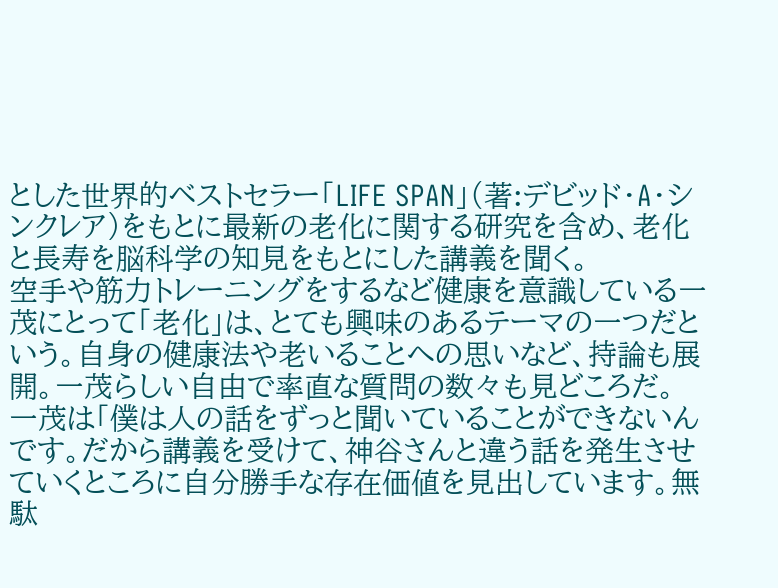とした世界的ベストセラー「LIFE SPAN」(著:デビッド・A・シンクレア)をもとに最新の老化に関する研究を含め、老化と長寿を脳科学の知見をもとにした講義を聞く。
空手や筋力トレーニングをするなど健康を意識している一茂にとって「老化」は、とても興味のあるテーマの一つだという。自身の健康法や老いることへの思いなど、持論も展開。一茂らしい自由で率直な質問の数々も見どころだ。
一茂は「僕は人の話をずっと聞いていることができないんです。だから講義を受けて、神谷さんと違う話を発生させていくところに自分勝手な存在価値を見出しています。無駄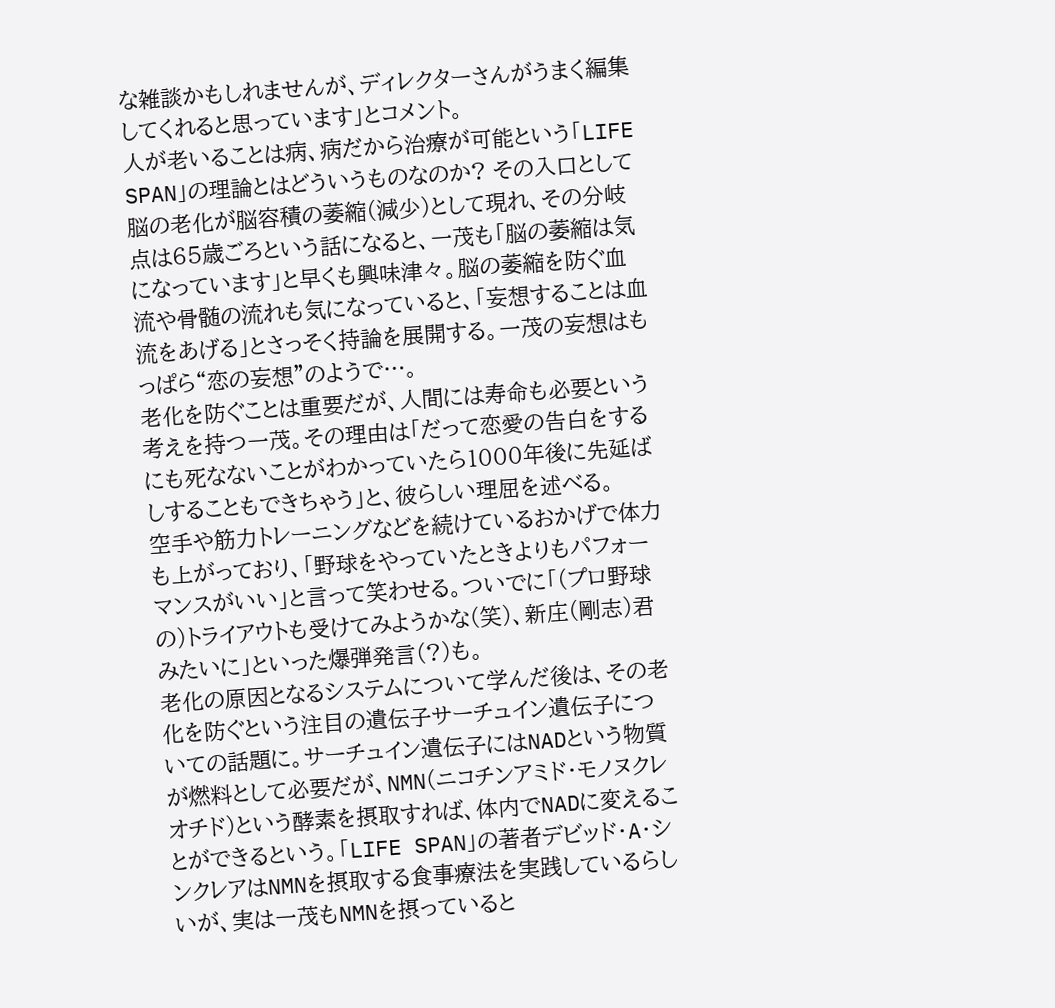な雑談かもしれませんが、ディレクターさんがうまく編集してくれると思っています」とコメント。
人が老いることは病、病だから治療が可能という「LIFE SPAN」の理論とはどういうものなのか? その入口として脳の老化が脳容積の萎縮(減少)として現れ、その分岐点は65歳ごろという話になると、一茂も「脳の萎縮は気になっています」と早くも興味津々。脳の萎縮を防ぐ血流や骨髄の流れも気になっていると、「妄想することは血流をあげる」とさっそく持論を展開する。一茂の妄想はもっぱら“恋の妄想”のようで…。
老化を防ぐことは重要だが、人間には寿命も必要という考えを持つ一茂。その理由は「だって恋愛の告白をするにも死なないことがわかっていたら1000年後に先延ばしすることもできちゃう」と、彼らしい理屈を述べる。
空手や筋力トレーニングなどを続けているおかげで体力も上がっており、「野球をやっていたときよりもパフォーマンスがいい」と言って笑わせる。ついでに「(プロ野球の)トライアウトも受けてみようかな(笑)、新庄(剛志)君みたいに」といった爆弾発言(?)も。
老化の原因となるシステムについて学んだ後は、その老化を防ぐという注目の遺伝子サーチュイン遺伝子についての話題に。サーチュイン遺伝子にはNADという物質が燃料として必要だが、NMN(ニコチンアミド・モノヌクレオチド)という酵素を摂取すれば、体内でNADに変えることができるという。「LIFE SPAN」の著者デビッド・A・シンクレアはNMNを摂取する食事療法を実践しているらしいが、実は一茂もNMNを摂っていると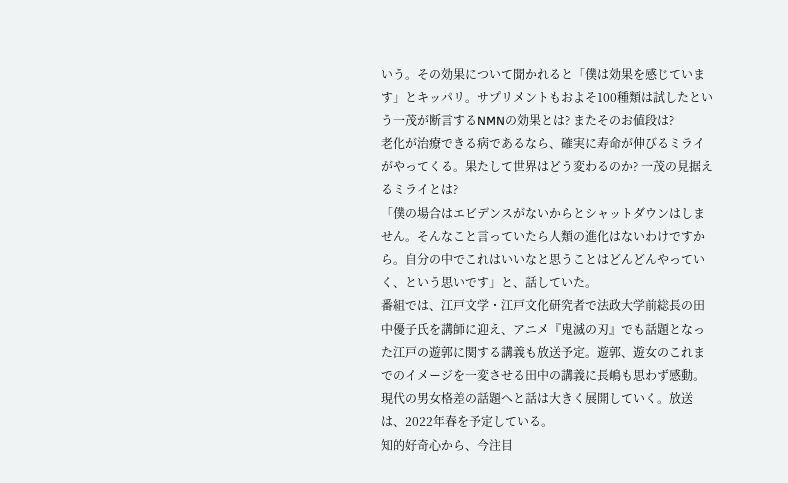いう。その効果について聞かれると「僕は効果を感じています」とキッパリ。サプリメントもおよそ100種類は試したという一茂が断言するNMNの効果とは? またそのお値段は?
老化が治療できる病であるなら、確実に寿命が伸びるミライがやってくる。果たして世界はどう変わるのか? 一茂の見据えるミライとは?
「僕の場合はエビデンスがないからとシャットダウンはしません。そんなこと言っていたら人類の進化はないわけですから。自分の中でこれはいいなと思うことはどんどんやっていく、という思いです」と、話していた。
番組では、江戸文学・江戸文化研究者で法政大学前総長の田中優子氏を講師に迎え、アニメ『鬼滅の刃』でも話題となった江戸の遊郭に関する講義も放送予定。遊郭、遊女のこれまでのイメージを一変させる田中の講義に長嶋も思わず感動。現代の男女格差の話題へと話は大きく展開していく。放送は、2022年春を予定している。
知的好奇心から、今注目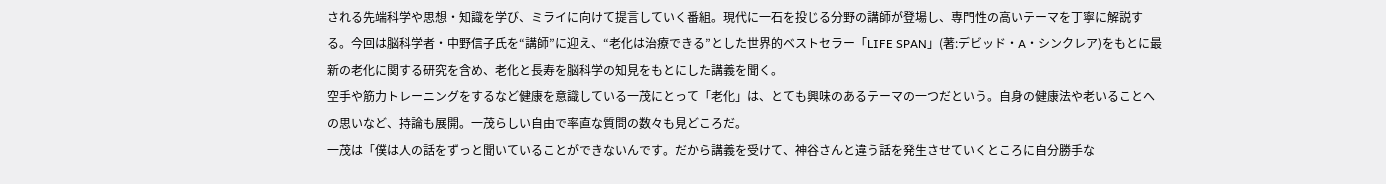される先端科学や思想・知識を学び、ミライに向けて提言していく番組。現代に一石を投じる分野の講師が登場し、専門性の高いテーマを丁寧に解説する。今回は脳科学者・中野信子氏を“講師”に迎え、“老化は治療できる”とした世界的ベストセラー「LIFE SPAN」(著:デビッド・A・シンクレア)をもとに最新の老化に関する研究を含め、老化と長寿を脳科学の知見をもとにした講義を聞く。
空手や筋力トレーニングをするなど健康を意識している一茂にとって「老化」は、とても興味のあるテーマの一つだという。自身の健康法や老いることへの思いなど、持論も展開。一茂らしい自由で率直な質問の数々も見どころだ。
一茂は「僕は人の話をずっと聞いていることができないんです。だから講義を受けて、神谷さんと違う話を発生させていくところに自分勝手な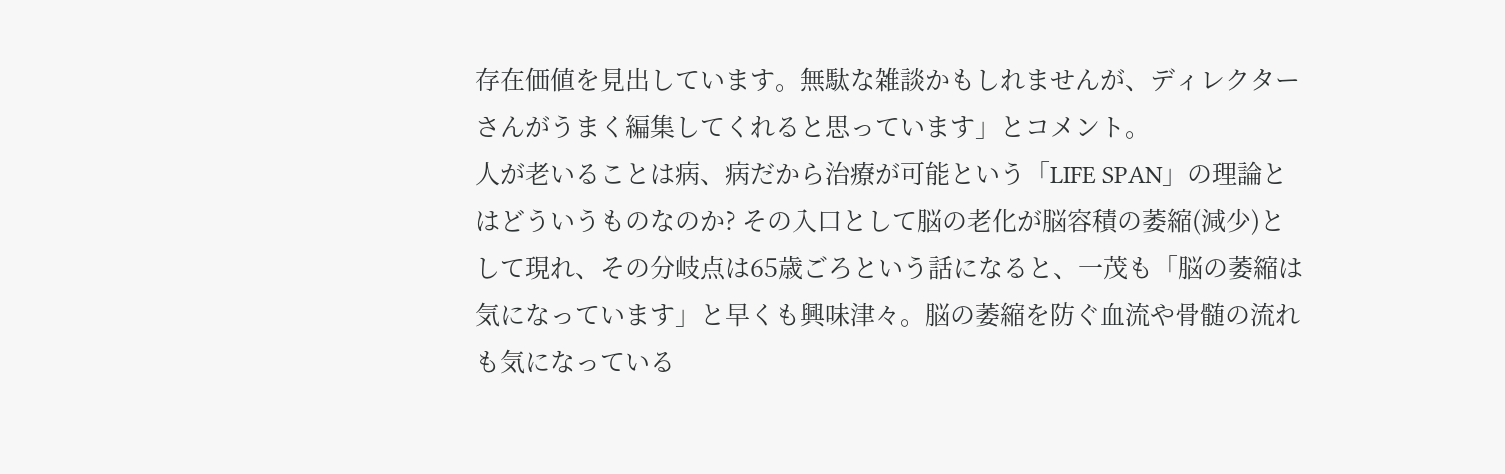存在価値を見出しています。無駄な雑談かもしれませんが、ディレクターさんがうまく編集してくれると思っています」とコメント。
人が老いることは病、病だから治療が可能という「LIFE SPAN」の理論とはどういうものなのか? その入口として脳の老化が脳容積の萎縮(減少)として現れ、その分岐点は65歳ごろという話になると、一茂も「脳の萎縮は気になっています」と早くも興味津々。脳の萎縮を防ぐ血流や骨髄の流れも気になっている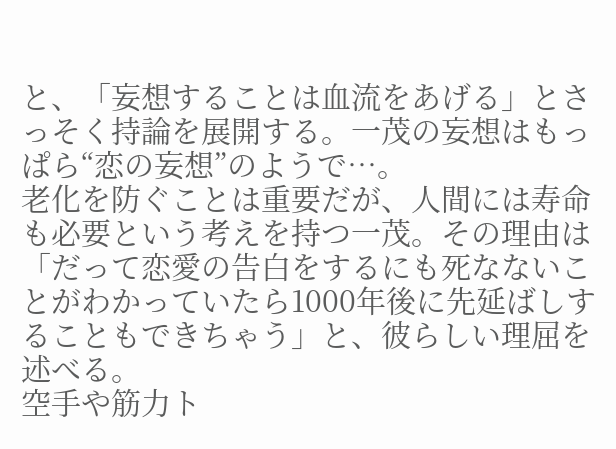と、「妄想することは血流をあげる」とさっそく持論を展開する。一茂の妄想はもっぱら“恋の妄想”のようで…。
老化を防ぐことは重要だが、人間には寿命も必要という考えを持つ一茂。その理由は「だって恋愛の告白をするにも死なないことがわかっていたら1000年後に先延ばしすることもできちゃう」と、彼らしい理屈を述べる。
空手や筋力ト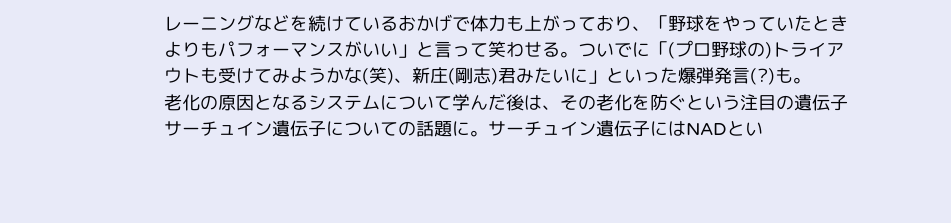レーニングなどを続けているおかげで体力も上がっており、「野球をやっていたときよりもパフォーマンスがいい」と言って笑わせる。ついでに「(プロ野球の)トライアウトも受けてみようかな(笑)、新庄(剛志)君みたいに」といった爆弾発言(?)も。
老化の原因となるシステムについて学んだ後は、その老化を防ぐという注目の遺伝子サーチュイン遺伝子についての話題に。サーチュイン遺伝子にはNADとい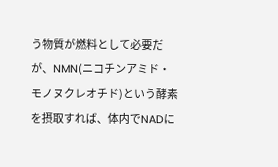う物質が燃料として必要だが、NMN(ニコチンアミド・モノヌクレオチド)という酵素を摂取すれば、体内でNADに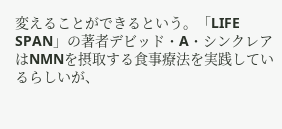変えることができるという。「LIFE SPAN」の著者デビッド・A・シンクレアはNMNを摂取する食事療法を実践しているらしいが、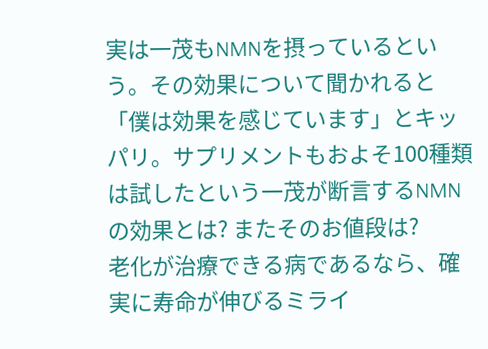実は一茂もNMNを摂っているという。その効果について聞かれると「僕は効果を感じています」とキッパリ。サプリメントもおよそ100種類は試したという一茂が断言するNMNの効果とは? またそのお値段は?
老化が治療できる病であるなら、確実に寿命が伸びるミライ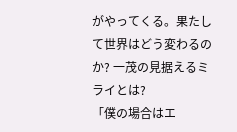がやってくる。果たして世界はどう変わるのか? 一茂の見据えるミライとは?
「僕の場合はエ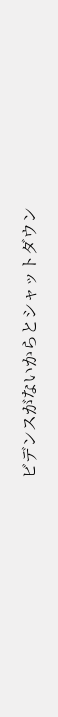ビデンスがないからとシャットダウン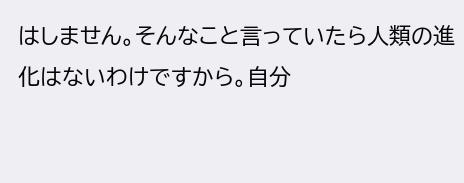はしません。そんなこと言っていたら人類の進化はないわけですから。自分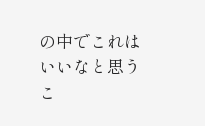の中でこれはいいなと思うこ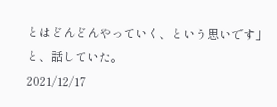とはどんどんやっていく、という思いです」と、話していた。
2021/12/17